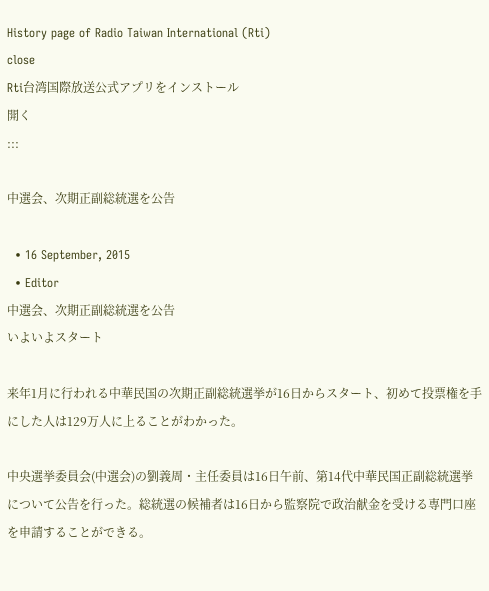History page of Radio Taiwan International (Rti)
close
Rti台湾国際放送公式アプリをインストール
開く
:::

中選会、次期正副総統選を公告

  • 16 September, 2015
  • Editor
中選会、次期正副総統選を公告
いよいよスタート

来年1月に行われる中華民国の次期正副総統選挙が16日からスタート、初めて投票権を手にした人は129万人に上ることがわかった。

中央選挙委員会(中選会)の劉義周・主任委員は16日午前、第14代中華民国正副総統選挙について公告を行った。総統選の候補者は16日から監察院で政治献金を受ける専門口座を申請することができる。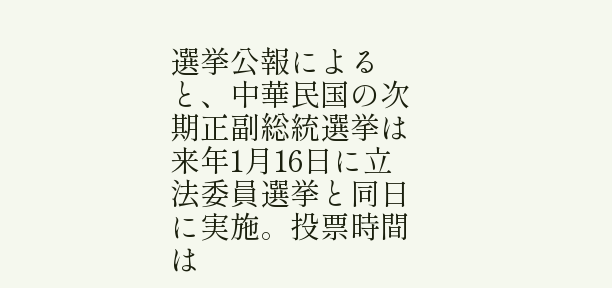選挙公報によると、中華民国の次期正副総統選挙は来年1月16日に立法委員選挙と同日に実施。投票時間は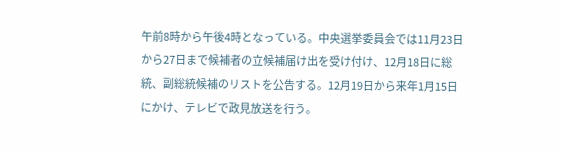午前8時から午後4時となっている。中央選挙委員会では11月23日から27日まで候補者の立候補届け出を受け付け、12月18日に総統、副総統候補のリストを公告する。12月19日から来年1月15日にかけ、テレビで政見放送を行う。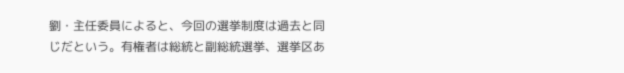劉・主任委員によると、今回の選挙制度は過去と同じだという。有権者は総統と副総統選挙、選挙区あ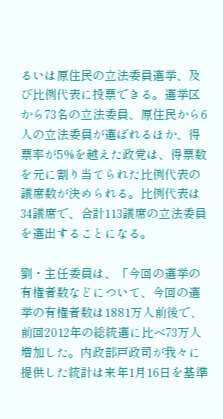るいは原住民の立法委員選挙、及び比例代表に投票できる。選挙区から73名の立法委員、原住民から6人の立法委員が選ばれるほか、得票率が5%を越えた政党は、得票数を元に割り当てられた比例代表の議席数が決められる。比例代表は34議席で、合計113議席の立法委員を選出することになる。

劉・主任委員は、「今回の選挙の有権者数などについて、今回の選挙の有権者数は1881万人前後で、前回2012年の総統選に比べ73万人増加した。内政部戸政司が我々に提供した統計は来年1月16日を基準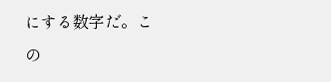にする数字だ。この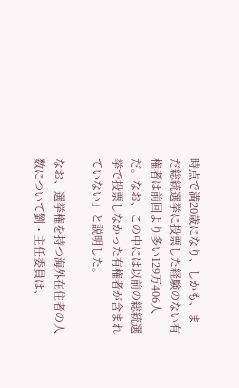時点で満20歳になり、しかも、まだ総統選挙に投票した経験のない有権者は前回より多い129万406人だ。なお、この中には以前の総統選挙で投票しなかった有権者が含まれていない」と説明した。

なお、選挙権を持つ海外在住者の人数について劉・主任委員は、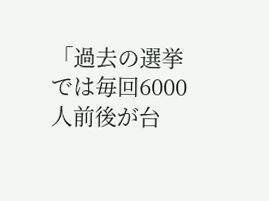「過去の選挙では毎回6000人前後が台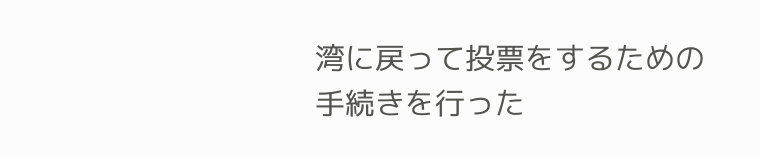湾に戻って投票をするための手続きを行った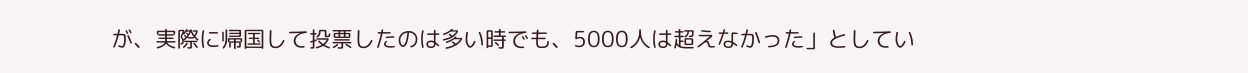が、実際に帰国して投票したのは多い時でも、5000人は超えなかった」としてい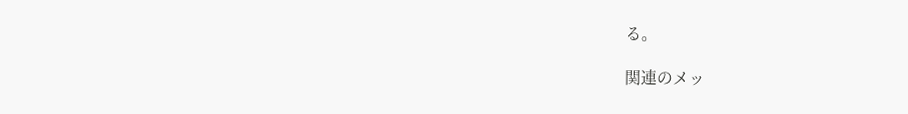る。

関連のメッ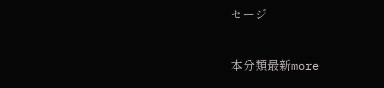セージ

本分類最新more